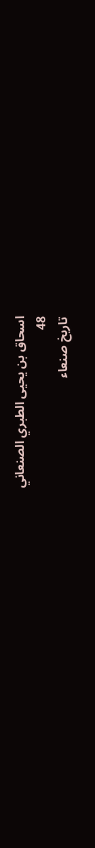اسحاق بن يحيى الطبري الصنعاني
48
تاريخ صنعاء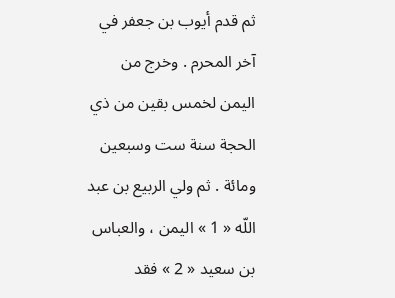ثم قدم أيوب بن جعفر في آخر المحرم . وخرج من اليمن لخمس بقين من ذي الحجة سنة ست وسبعين ومائة . ثم ولي الربيع بن عبد اللّه « 1 » اليمن ، والعباس بن سعيد « 2 » فقد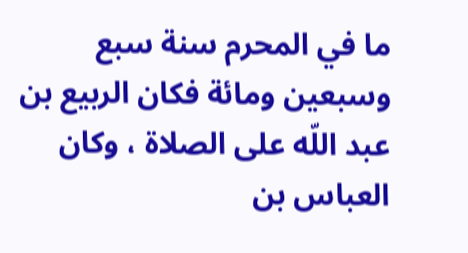ما في المحرم سنة سبع وسبعين ومائة فكان الربيع بن عبد اللّه على الصلاة ، وكان العباس بن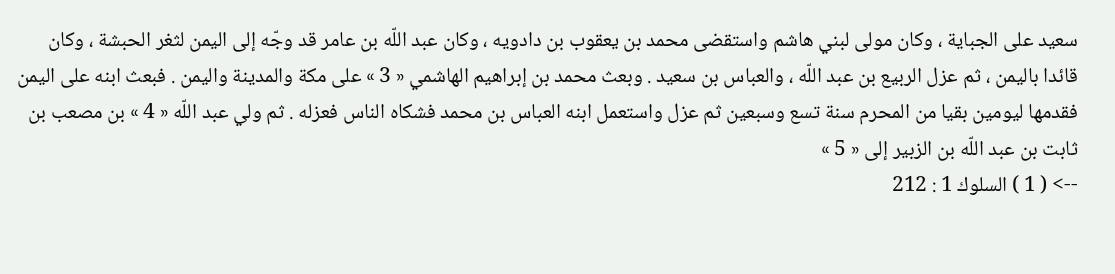سعيد على الجباية ، وكان مولى لبني هاشم واستقضى محمد بن يعقوب بن دادويه ، وكان عبد اللّه بن عامر قد وجّه إلى اليمن لثغر الحبشة ، وكان قائدا باليمن ، ثم عزل الربيع بن عبد اللّه ، والعباس بن سعيد . وبعث محمد بن إبراهيم الهاشمي « 3 » على مكة والمدينة واليمن . فبعث ابنه على اليمن فقدمها ليومين بقيا من المحرم سنة تسع وسبعين ثم عزل واستعمل ابنه العباس بن محمد فشكاه الناس فعزله . ثم ولي عبد اللّه « 4 » بن مصعب بن ثابت بن عبد اللّه بن الزبير إلى « 5 »
--> ( 1 ) السلوك 1 : 212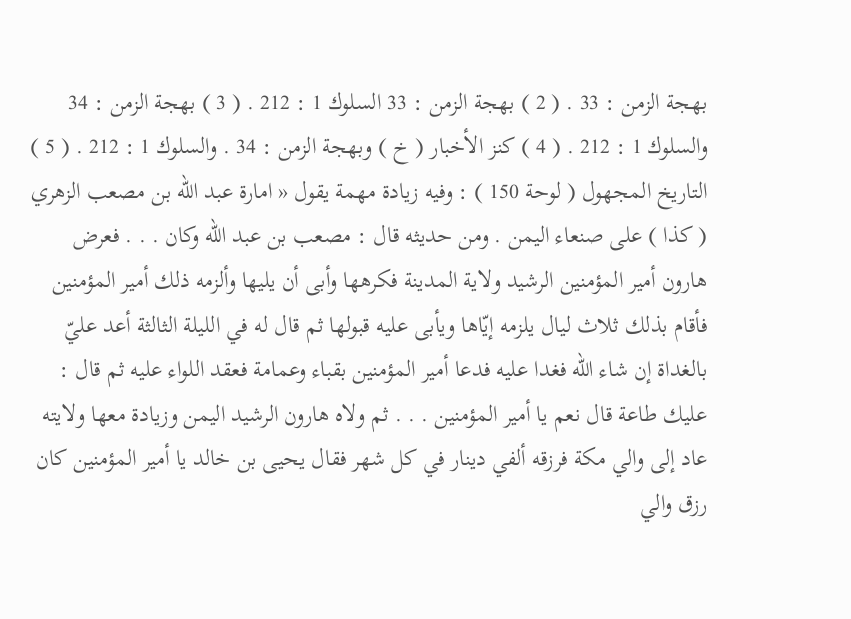بهجة الزمن : 33 . ( 2 ) بهجة الزمن : 33 السلوك 1 : 212 . ( 3 ) بهجة الزمن : 34 والسلوك 1 : 212 . ( 4 ) كنز الأخبار ( خ ) وبهجة الزمن : 34 . والسلوك 1 : 212 . ( 5 ) التاريخ المجهول ( لوحة 150 ) : وفيه زيادة مهمة يقول « امارة عبد اللّه بن مصعب الزهري ( كذا ) على صنعاء اليمن . ومن حديثه قال : مصعب بن عبد اللّه وكان . . . فعرض هارون أمير المؤمنين الرشيد ولاية المدينة فكرهها وأبى أن يليها وألزمه ذلك أمير المؤمنين فأقام بذلك ثلاث ليال يلزمه إيّاها ويأبى عليه قبولها ثم قال له في الليلة الثالثة أعد عليّ بالغداة إن شاء اللّه فغدا عليه فدعا أمير المؤمنين بقباء وعمامة فعقد اللواء عليه ثم قال : عليك طاعة قال نعم يا أمير المؤمنين . . . ثم ولاه هارون الرشيد اليمن وزيادة معها ولايته عاد إلى والي مكة فرزقه ألفي دينار في كل شهر فقال يحيى بن خالد يا أمير المؤمنين كان رزق والي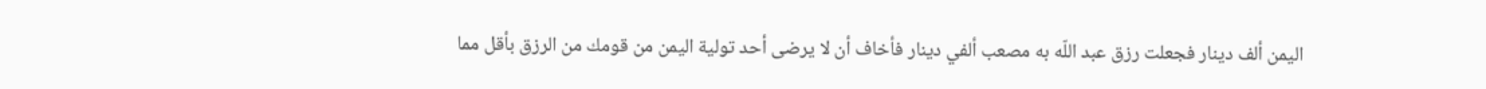اليمن ألف دينار فجعلت رزق عبد اللّه به مصعب ألفي دينار فأخاف أن لا يرضى أحد تولية اليمن من قومك من الرزق بأقل مما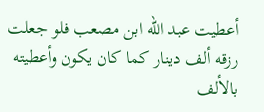أعطيت عبد اللّه ابن مصعب فلو جعلت رزقه ألف دينار كما كان يكون وأعطيته بالألف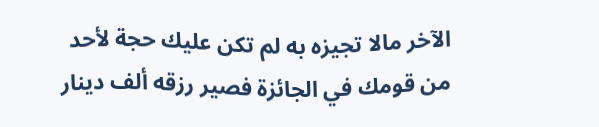الآخر مالا تجيزه به لم تكن عليك حجة لأحد من قومك في الجائزة فصير رزقه ألف دينار